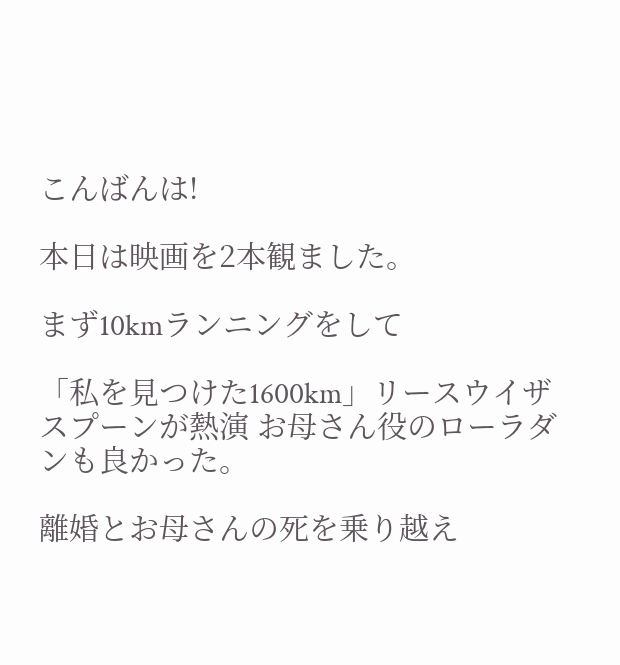こんばんは!

本日は映画を2本観ました。

まず10kmランニングをして

「私を見つけた1600km」リースウイザスプーンが熱演 お母さん役のローラダンも良かった。

離婚とお母さんの死を乗り越え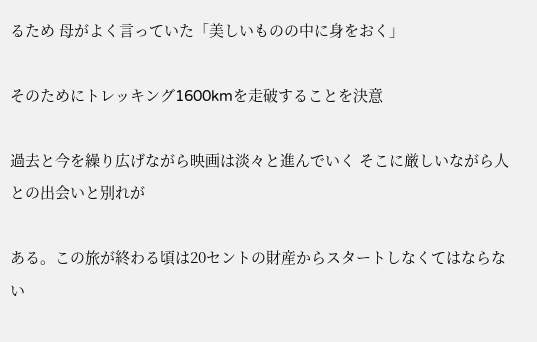るため 母がよく言っていた「美しいものの中に身をおく」

そのためにトレッキング1600kmを走破することを決意

過去と今を繰り広げながら映画は淡々と進んでいく そこに厳しいながら人との出会いと別れが

ある。この旅が終わる頃は20セントの財産からスタートしなくてはならない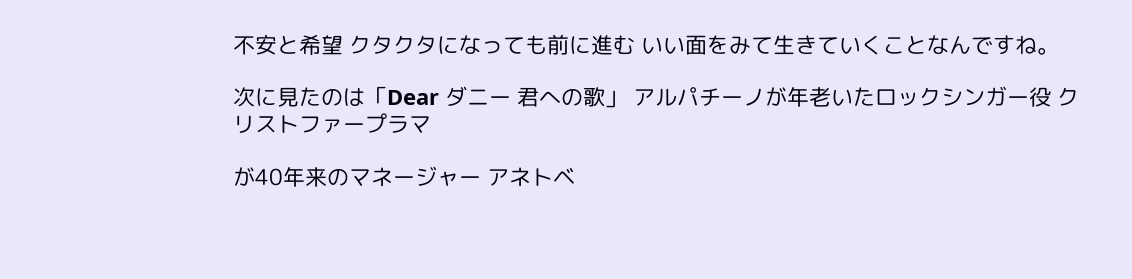不安と希望 クタクタになっても前に進む いい面をみて生きていくことなんですね。

次に見たのは「Dear ダニー 君への歌」 アルパチーノが年老いたロックシンガー役 クリストファープラマ

が40年来のマネージャー アネトベ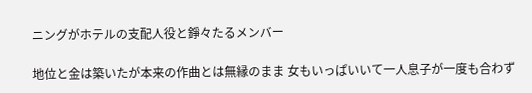ニングがホテルの支配人役と錚々たるメンバー

地位と金は築いたが本来の作曲とは無縁のまま 女もいっぱいいて一人息子が一度も合わず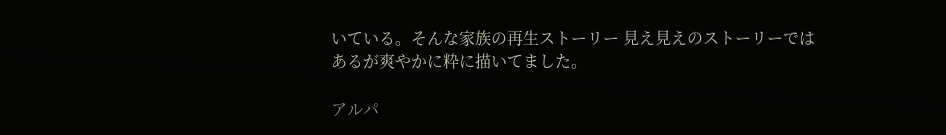いている。そんな家族の再生ストーリー 見え見えのストーリーではあるが爽やかに粋に描いてました。

アルパ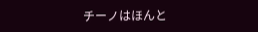チーノはほんと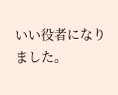いい役者になりました。